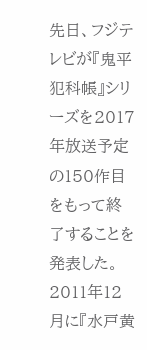先日、フジテレビが『鬼平犯科帳』シリーズを2017年放送予定の150作目をもって終了することを発表した。2011年12月に『水戸黄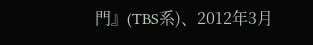門』(TBS系)、2012年3月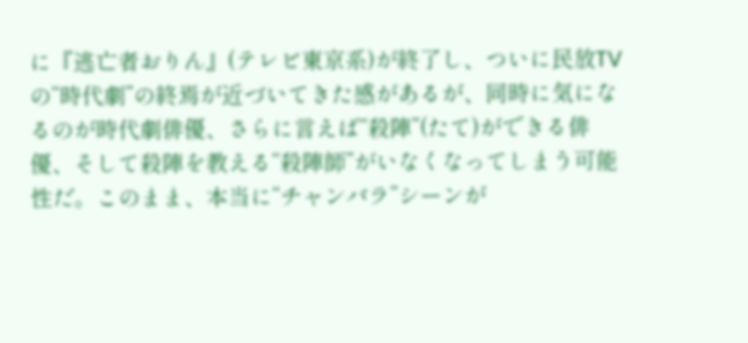に『逃亡者おりん』(テレビ東京系)が終了し、ついに民放TVの“時代劇”の終焉が近づいてきた感があるが、同時に気になるのが時代劇俳優、さらに言えば“殺陣”(たて)ができる俳優、そして殺陣を教える“殺陣師”がいなくなってしまう可能性だ。このまま、本当に“チャンバラ”シーンが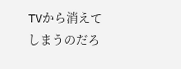TVから消えてしまうのだろ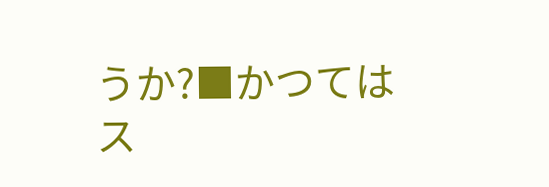うか?■かつてはス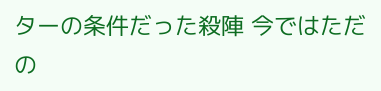ターの条件だった殺陣 今ではただの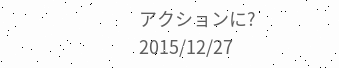アクションに?
2015/12/27